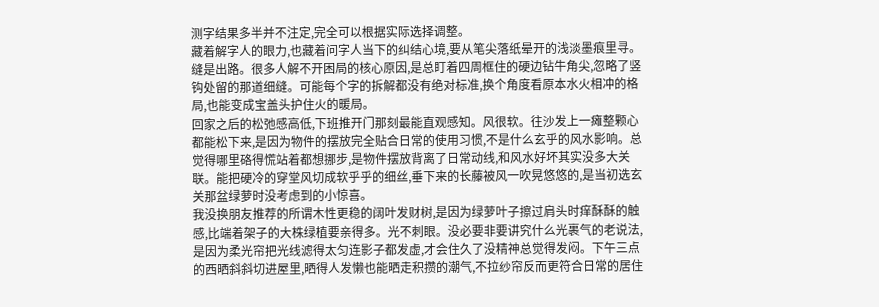测字结果多半并不注定,完全可以根据实际选择调整。
藏着解字人的眼力,也藏着问字人当下的纠结心境,要从笔尖落纸晕开的浅淡墨痕里寻。缝是出路。很多人解不开困局的核心原因,是总盯着四周框住的硬边钻牛角尖,忽略了竖钩处留的那道细缝。可能每个字的拆解都没有绝对标准,换个角度看原本水火相冲的格局,也能变成宝盖头护住火的暖局。
回家之后的松弛感高低,下班推开门那刻最能直观感知。风很软。往沙发上一瘫整颗心都能松下来,是因为物件的摆放完全贴合日常的使用习惯,不是什么玄乎的风水影响。总觉得哪里硌得慌站着都想挪步,是物件摆放背离了日常动线,和风水好坏其实没多大关联。能把硬冷的穿堂风切成软乎乎的细丝,垂下来的长藤被风一吹晃悠悠的,是当初选玄关那盆绿萝时没考虑到的小惊喜。
我没换朋友推荐的所谓木性更稳的阔叶发财树,是因为绿萝叶子擦过肩头时痒酥酥的触感,比端着架子的大株绿植要亲得多。光不刺眼。没必要非要讲究什么光裹气的老说法,是因为柔光帘把光线滤得太匀连影子都发虚,才会住久了没精神总觉得发闷。下午三点的西晒斜斜切进屋里,晒得人发懒也能晒走积攒的潮气,不拉纱帘反而更符合日常的居住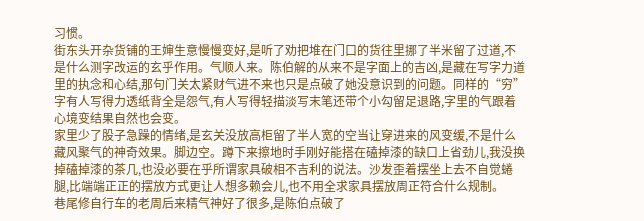习惯。
街东头开杂货铺的王婶生意慢慢变好,是听了劝把堆在门口的货往里挪了半米留了过道,不是什么测字改运的玄乎作用。气顺人来。陈伯解的从来不是字面上的吉凶,是藏在写字力道里的执念和心结,那句门关太紧财气进不来也只是点破了她没意识到的问题。同样的“穷”字有人写得力透纸背全是怨气,有人写得轻描淡写末笔还带个小勾留足退路,字里的气跟着心境变结果自然也会变。
家里少了股子急躁的情绪,是玄关没放高柜留了半人宽的空当让穿进来的风变缓,不是什么藏风聚气的神奇效果。脚边空。蹲下来擦地时手刚好能搭在磕掉漆的缺口上省劲儿,我没换掉磕掉漆的茶几,也没必要在乎所谓家具破相不吉利的说法。沙发歪着摆坐上去不自觉蜷腿,比端端正正的摆放方式更让人想多赖会儿,也不用全求家具摆放周正符合什么规制。
巷尾修自行车的老周后来精气神好了很多,是陈伯点破了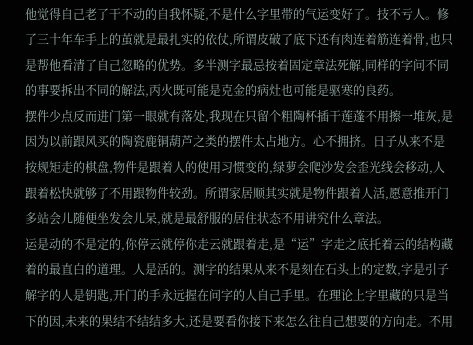他觉得自己老了干不动的自我怀疑,不是什么字里带的气运变好了。技不亏人。修了三十年车手上的茧就是最扎实的依仗,所谓皮破了底下还有肉连着筋连着骨,也只是帮他看清了自己忽略的优势。多半测字最忌按着固定章法死解,同样的字问不同的事要拆出不同的解法,丙火既可能是克金的病灶也可能是驱寒的良药。
摆件少点反而进门第一眼就有落处,我现在只留个粗陶杯插干莲蓬不用擦一堆灰,是因为以前跟风买的陶瓷鹿铜葫芦之类的摆件太占地方。心不拥挤。日子从来不是按规矩走的棋盘,物件是跟着人的使用习惯变的,绿萝会爬沙发会歪光线会移动,人跟着松快就够了不用跟物件较劲。所谓家居顺其实就是物件跟着人活,愿意推开门多站会儿随便坐发会儿呆,就是最舒服的居住状态不用讲究什么章法。
运是动的不是定的,你停云就停你走云就跟着走,是“运”字走之底托着云的结构藏着的最直白的道理。人是活的。测字的结果从来不是刻在石头上的定数,字是引子解字的人是钥匙,开门的手永远握在问字的人自己手里。在理论上字里藏的只是当下的因,未来的果结不结结多大,还是要看你接下来怎么往自己想要的方向走。不用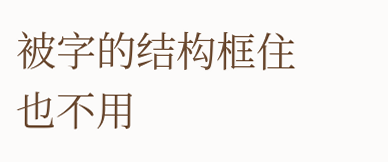被字的结构框住也不用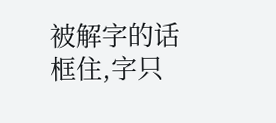被解字的话框住,字只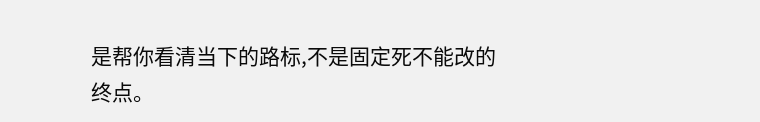是帮你看清当下的路标,不是固定死不能改的终点。